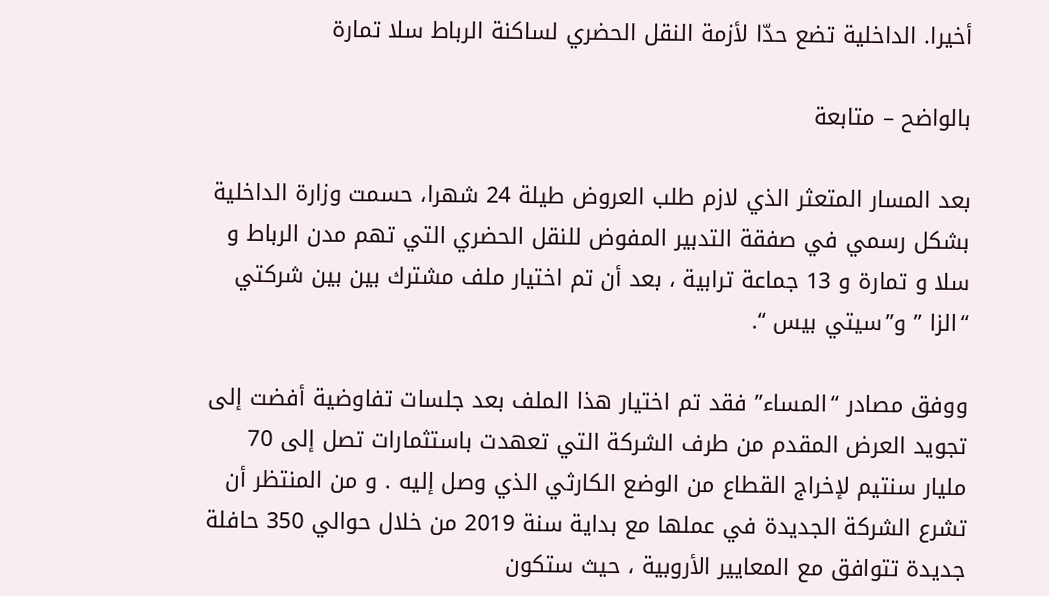أخيرا. الداخلية تضع حدّا لأزمة النقل الحضري لساكنة الرباط سلا تمارة

بالواضح – متابعة

بعد المسار المتعثر الذي لازم طلب العروض طيلة 24 شهرا، حسمت وزارة الداخلية بشكل رسمي في صفقة التدبير المفوض للنقل الحضري التي تهم مدن الرباط و سلا و تمارة و 13 جماعة ترابية ، بعد أن تم اختيار ملف مشترك بين بين شركتي “الزا ” و”سيتي بيس “.

ووفق مصادر “المساء” فقد تم اختيار هذا الملف بعد جلسات تفاوضية أفضت إلى تجويد العرض المقدم من طرف الشركة التي تعهدت باستثمارات تصل إلى 70 مليار سنتيم لإخراج القطاع من الوضع الكارثي الذي وصل إليه . و من المنتظر أن تشرع الشركة الجديدة في عملها مع بداية سنة 2019 من خلال حوالي 350 حافلة جديدة تتوافق مع المعايير الأروبية ، حيث ستكون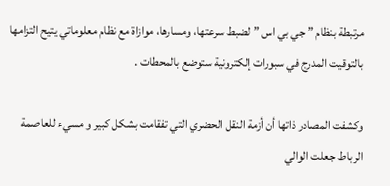مرتبطة بنظام ” جي بي اس ” لضبط سرعتها، ومسارها، موازاة مع نظام معلوماتي يتيح التزامها بالتوقيت المدرج في سبورات إلكترونية ستوضع بالمحطات .

وكشفت المصادر ذاتها أن أزمة النقل الحضري التي تفقامت بشكل كبير و مسيء للعاصمة الرباط جعلت الوالي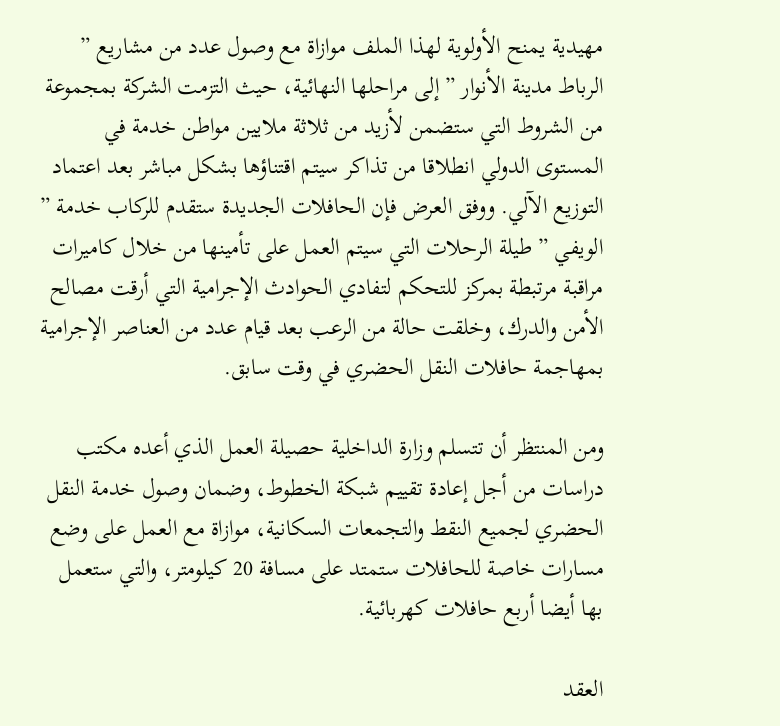مهيدية يمنح الأولوية لهذا الملف موازاة مع وصول عدد من مشاريع ” الرباط مدينة الأنوار ” إلى مراحلها النهائية، حيث التزمت الشركة بمجموعة من الشروط التي ستضمن لأزيد من ثلاثة ملايين مواطن خدمة في المستوى الدولي انطلاقا من تذاكر سيتم اقتناؤها بشكل مباشر بعد اعتماد التوزيع الآلي. ووفق العرض فإن الحافلات الجديدة ستقدم للركاب خدمة ” الويفي ” طيلة الرحلات التي سيتم العمل على تأمينها من خلال كاميرات مراقبة مرتبطة بمركز للتحكم لتفادي الحوادث الإجرامية التي أرقت مصالح الأمن والدرك، وخلقت حالة من الرعب بعد قيام عدد من العناصر الإجرامية بمهاجمة حافلات النقل الحضري في وقت سابق.

ومن المنتظر أن تتسلم وزارة الداخلية حصيلة العمل الذي أعده مكتب دراسات من أجل إعادة تقييم شبكة الخطوط، وضمان وصول خدمة النقل الحضري لجميع النقط والتجمعات السكانية، موازاة مع العمل على وضع مسارات خاصة للحافلات ستمتد على مسافة 20 كيلومتر، والتي ستعمل بها أيضا أربع حافلات كهربائية.

العقد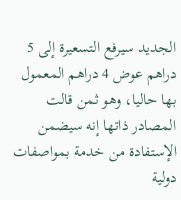الجديد سيرفع التسعيرة إلى 5 دراهم عوض 4 دراهم المعمول بها حاليا، وهو ثمن قالت المصادر ذاتها إنه سيضمن الإستفادة من خدمة بمواصفات دولية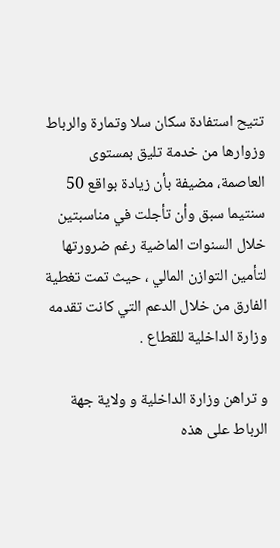تتيح استفادة سكان سلا وتمارة والرباط وزوارها من خدمة تليق بمستوى العاصمة، مضيفة بأن زيادة بواقع 50 سنتيما سبق وأن تأجلت في مناسبتين خلال السنوات الماضية رغم ضرورتها لتأمين التوازن المالي ، حيث تمت تغطية الفارق من خلال الدعم التي كانت تقدمه وزارة الداخلية للقطاع .

و تراهن وزارة الداخلية و ولاية جهة الرباط على هذه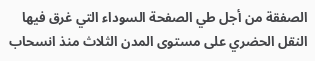الصفقة من أجل طي الصفحة السوداء التي غرق فيها النقل الحضري على مستوى المدن الثلاث منذ انسحاب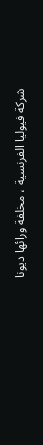شركة فيوليا الفرنسية ، مخلفة ورائها ديونا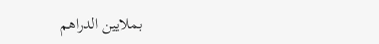بملايين الدراهم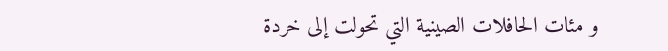و مئات الحافلات الصينية التي تحولت إلى خردة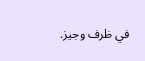في ظرف وجيز.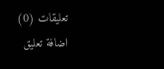تعليقات (0)
اضافة تعليق